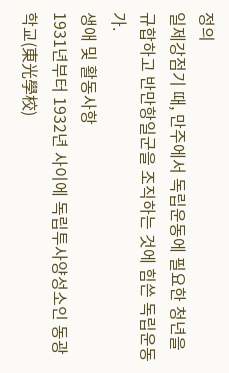정의
일제강점기 때, 만주에서 독립운동에 필요한 청년을 규합하고 반만항일군을 조직하는 것에 힘쓴 독립운동가.
생애 및 활동사항
1931년부터 1932년 사이에 독립투사양성소인 동광학교(東光學校)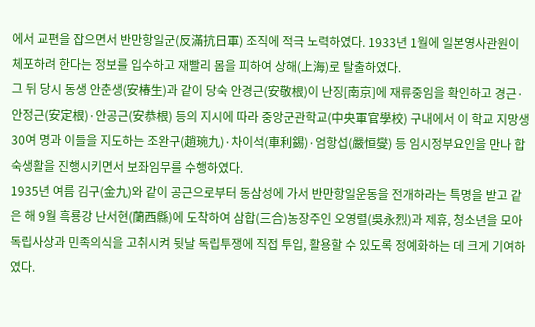에서 교편을 잡으면서 반만항일군(反滿抗日軍) 조직에 적극 노력하였다. 1933년 1월에 일본영사관원이 체포하려 한다는 정보를 입수하고 재빨리 몸을 피하여 상해(上海)로 탈출하였다.
그 뒤 당시 동생 안춘생(安椿生)과 같이 당숙 안경근(安敬根)이 난징[南京]에 재류중임을 확인하고 경근·안정근(安定根)·안공근(安恭根) 등의 지시에 따라 중앙군관학교(中央軍官學校) 구내에서 이 학교 지망생 30여 명과 이들을 지도하는 조완구(趙琬九)·차이석(車利錫)·엄항섭(嚴恒燮) 등 임시정부요인을 만나 합숙생활을 진행시키면서 보좌임무를 수행하였다.
1935년 여름 김구(金九)와 같이 공근으로부터 동삼성에 가서 반만항일운동을 전개하라는 특명을 받고 같은 해 9월 흑룡강 난서현(蘭西縣)에 도착하여 삼합(三合)농장주인 오영렬(吳永烈)과 제휴, 청소년을 모아 독립사상과 민족의식을 고취시켜 뒷날 독립투쟁에 직접 투입, 활용할 수 있도록 정예화하는 데 크게 기여하였다.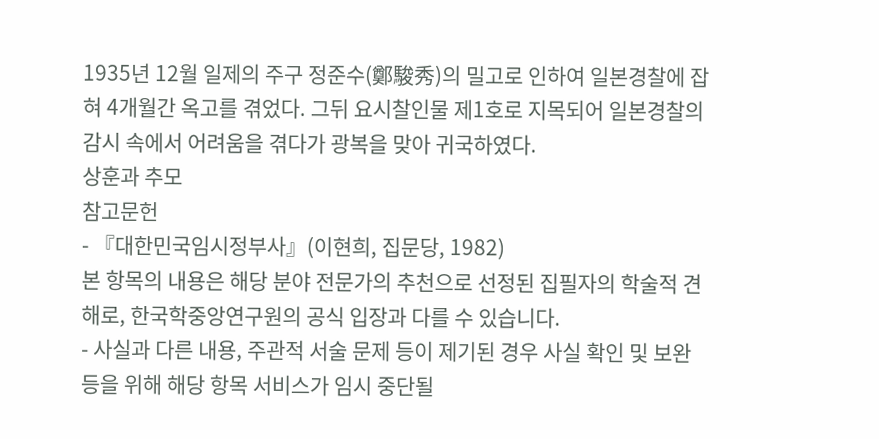1935년 12월 일제의 주구 정준수(鄭駿秀)의 밀고로 인하여 일본경찰에 잡혀 4개월간 옥고를 겪었다. 그뒤 요시찰인물 제1호로 지목되어 일본경찰의 감시 속에서 어려움을 겪다가 광복을 맞아 귀국하였다.
상훈과 추모
참고문헌
- 『대한민국임시정부사』(이현희, 집문당, 1982)
본 항목의 내용은 해당 분야 전문가의 추천으로 선정된 집필자의 학술적 견해로, 한국학중앙연구원의 공식 입장과 다를 수 있습니다.
- 사실과 다른 내용, 주관적 서술 문제 등이 제기된 경우 사실 확인 및 보완 등을 위해 해당 항목 서비스가 임시 중단될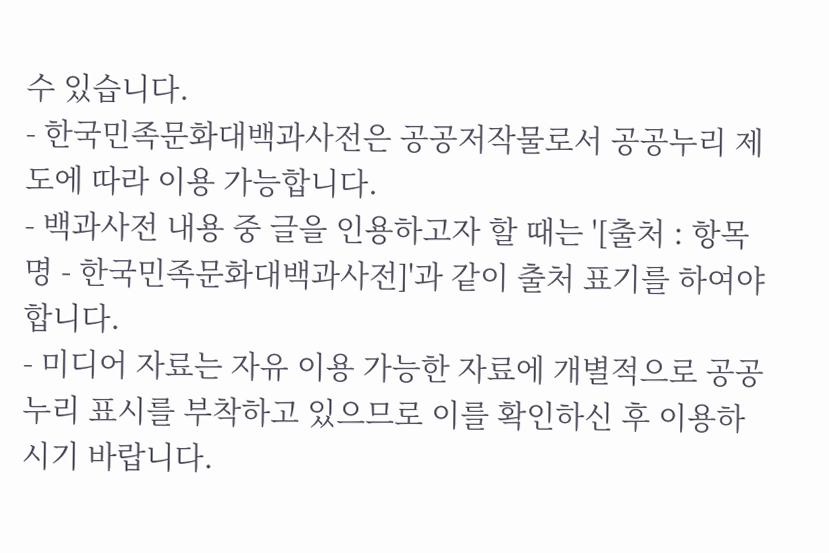수 있습니다.
- 한국민족문화대백과사전은 공공저작물로서 공공누리 제도에 따라 이용 가능합니다.
- 백과사전 내용 중 글을 인용하고자 할 때는 '[출처 : 항목명 - 한국민족문화대백과사전]'과 같이 출처 표기를 하여야 합니다.
- 미디어 자료는 자유 이용 가능한 자료에 개별적으로 공공누리 표시를 부착하고 있으므로 이를 확인하신 후 이용하시기 바랍니다.